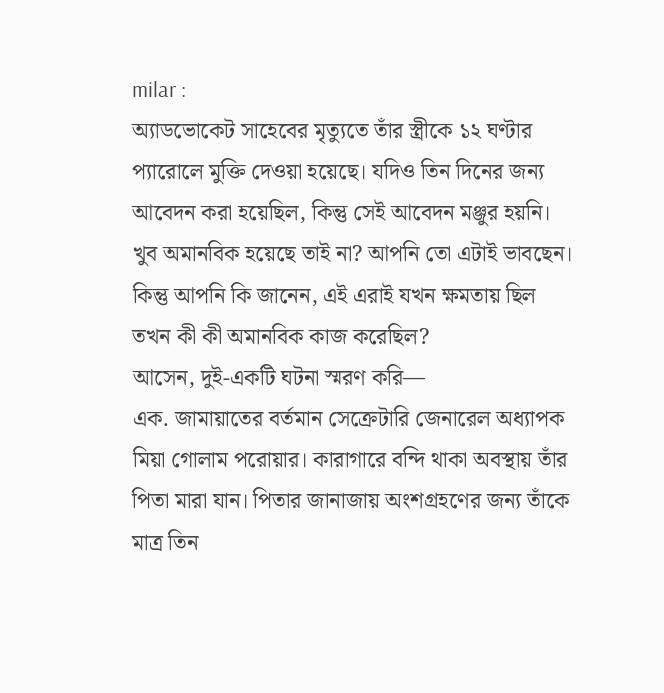milar :
অ্যাডভোকেট সাহেবের মৃত্যুতে তাঁর স্ত্রীকে ১২ ঘণ্টার প্যারোলে মুক্তি দেওয়া হয়েছে। যদিও তিন দিনের জন্য আবেদন করা হয়েছিল, কিন্তু সেই আবেদন মঞ্জুর হয়নি।
খুব অমানবিক হয়েছে তাই না? আপনি তো এটাই ভাবছেন।
কিন্তু আপনি কি জানেন, এই এরাই যখন ক্ষমতায় ছিল তখন কী কী অমানবিক কাজ করেছিল?
আসেন, দুই-একটি ঘটনা স্মরণ করি—
এক. জামায়াতের বর্তমান সেক্রেটারি জেনারেল অধ্যাপক মিয়া গোলাম পরোয়ার। কারাগারে বন্দি থাকা অবস্থায় তাঁর পিতা মারা যান। পিতার জানাজায় অংশগ্রহণের জন্য তাঁকে মাত্র তিন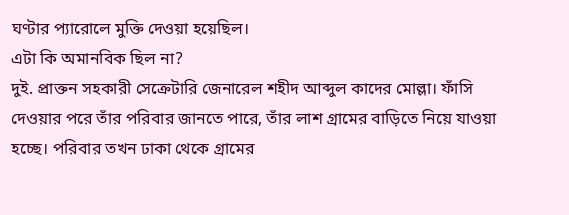ঘণ্টার প্যারোলে মুক্তি দেওয়া হয়েছিল।
এটা কি অমানবিক ছিল না?
দুই. প্রাক্তন সহকারী সেক্রেটারি জেনারেল শহীদ আব্দুল কাদের মোল্লা। ফাঁসি দেওয়ার পরে তাঁর পরিবার জানতে পারে, তাঁর লাশ গ্রামের বাড়িতে নিয়ে যাওয়া হচ্ছে। পরিবার তখন ঢাকা থেকে গ্রামের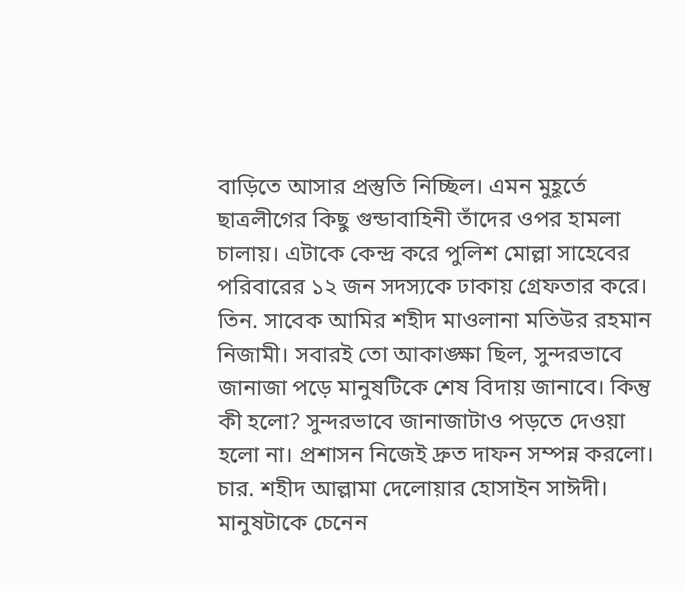বাড়িতে আসার প্রস্তুতি নিচ্ছিল। এমন মুহূর্তে ছাত্রলীগের কিছু গুন্ডাবাহিনী তাঁদের ওপর হামলা চালায়। এটাকে কেন্দ্র করে পুলিশ মোল্লা সাহেবের পরিবারের ১২ জন সদস্যকে ঢাকায় গ্রেফতার করে।
তিন. সাবেক আমির শহীদ মাওলানা মতিউর রহমান নিজামী। সবারই তো আকাঙ্ক্ষা ছিল, সুন্দরভাবে জানাজা পড়ে মানুষটিকে শেষ বিদায় জানাবে। কিন্তু কী হলো? সুন্দরভাবে জানাজাটাও পড়তে দেওয়া হলো না। প্রশাসন নিজেই দ্রুত দাফন সম্পন্ন করলো।
চার. শহীদ আল্লামা দেলোয়ার হোসাইন সাঈদী। মানুষটাকে চেনেন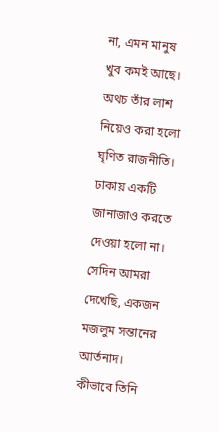না, এমন মানুষ খুব কমই আছে। অথচ তাঁর লাশ নিয়েও করা হলো ঘৃণিত রাজনীতি। ঢাকায় একটি জানাজাও করতে দেওয়া হলো না।
সেদিন আমরা দেখেছি, একজন মজলুম সন্তানের আর্তনাদ। কীভাবে তিনি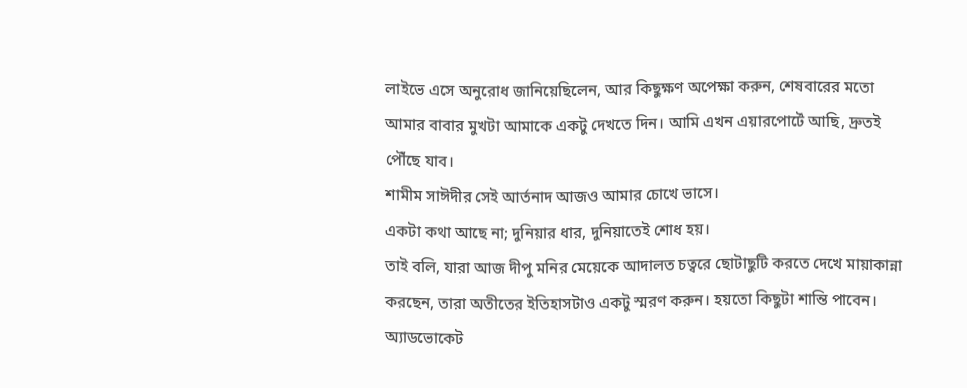লাইভে এসে অনুরোধ জানিয়েছিলেন, আর কিছুক্ষণ অপেক্ষা করুন, শেষবারের মতো আমার বাবার মুখটা আমাকে একটু দেখতে দিন। আমি এখন এয়ারপোর্টে আছি, দ্রুতই পৌঁছে যাব।
শামীম সাঈদীর সেই আর্তনাদ আজও আমার চোখে ভাসে।
একটা কথা আছে না; দুনিয়ার ধার, দুনিয়াতেই শোধ হয়।
তাই বলি, যারা আজ দীপু মনির মেয়েকে আদালত চত্বরে ছোটাছুটি করতে দেখে মায়াকান্না করছেন, তারা অতীতের ইতিহাসটাও একটু স্মরণ করুন। হয়তো কিছুটা শান্তি পাবেন।
অ্যাডভোকেট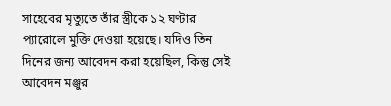সাহেবের মৃত্যুতে তাঁর স্ত্রীকে ১২ ঘণ্টার প্যারোলে মুক্তি দেওয়া হয়েছে। যদিও তিন দিনের জন্য আবেদন করা হয়েছিল, কিন্তু সেই আবেদন মঞ্জুর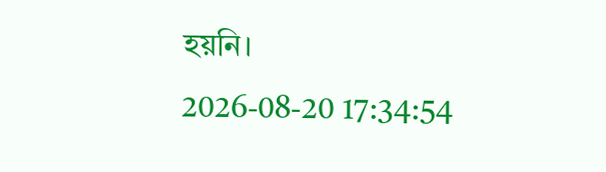হয়নি।
2026-08-20 17:34:54